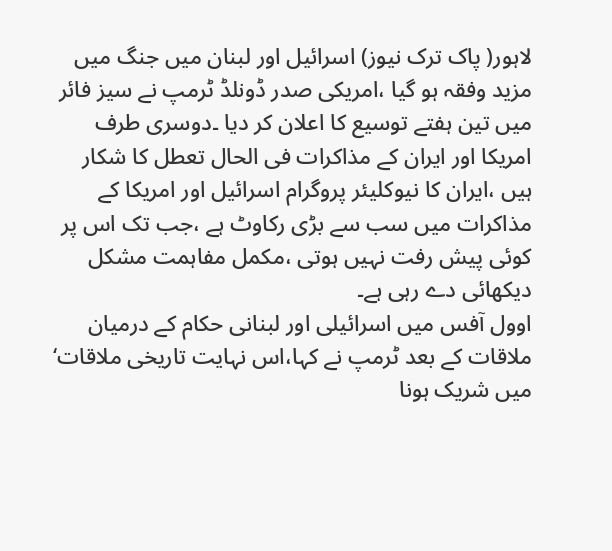لاہور( پاک ترک نیوز) اسرائیل اور لبنان میں جنگ میں مزید وفقہ ہو گیا ،امریکی صدر ڈونلڈ ٹرمپ نے سیز فائر میں تین ہفتے توسیع کا اعلان کر دیا ۔دوسری طرف امریکا اور ایران کے مذاکرات فی الحال تعطل کا شکار ہیں ،ایران کا نیوکلیئر پروگرام اسرائیل اور امریکا کے مذاکرات میں سب سے بڑی رکاوٹ ہے ،جب تک اس پر کوئی پیش رفت نہیں ہوتی ،مکمل مفاہمت مشکل دیکھائی دے رہی ہے۔
اوول آفس میں اسرائیلی اور لبنانی حکام کے درمیان ملاقات کے بعد ٹرمپ نے کہا،اس نہایت تاریخی ملاقات‘ میں شریک ہونا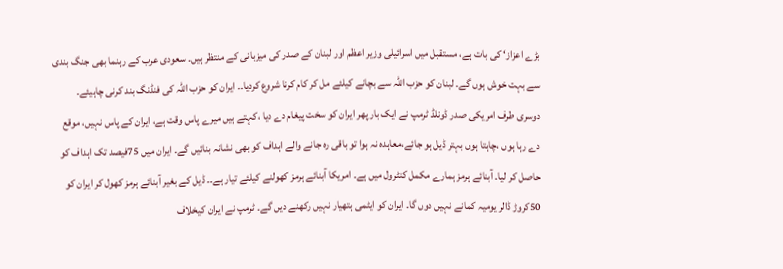بڑے اعزاز‘ کی بات ہے، مستقبل میں اسرائیلی وزیر اعظم اور لبنان کے صدر کی میزبانی کے منتظر ہیں۔ سعودی عرب کے رہنما بھی جنگ بندی سے بہت خوش ہوں گے۔ لبنان کو حزب اللہ سے بچانے کیلئے مل کر کام کرنا شروع کردیا۔۔ ایران کو حزب اللہ کی فنڈنگ بند کرنی چاہیئے۔
دوسری طرف امریکی صدر ڈونلڈ ٹرمپ نے ایک بار پھر ایران کو سخت پیغام دے دیا ،کہتے ہیں میرے پاس وقت ہے، ایران کے پاس نہیں، موقع دے رہا ہوں ،چاہتا ہوں بہتر ڈیل ہو جائے،معاہدہ نہ ہوا تو باقی رہ جانے والے اہداف کو بھی نشانہ بنائیں گے۔ ایران میں 75فیصد تک اہداف کو حاصل کر لیا۔ آبنائے ہرمز ہمارے مکمل کنٹرول میں ہے۔ امریکا آبنائے ہرمز کھولنے کیلئے تیار ہے۔۔ ڈیل کے بغیر آبنائے ہرمز کھول کر ایران کو 50کروڑ ڈالر یومیہ کمانے نہیں دوں گا۔ ایران کو ایٹمی ہتھیار نہیں رکھنے دیں گے۔ ٹرمپ نے ایران کیخلاف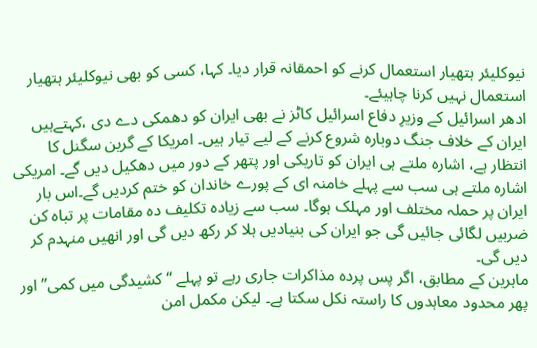نیوکلیئر ہتھیار استعمال کرنے کو احمقانہ قرار دیا۔ کہا، کسی کو بھی نیوکلیئر ہتھیار استعمال نہیں کرنا چاہیئے۔
ادھر اسرائیل کے وزیرِ دفاع اسرائیل کاٹز نے بھی ایران کو دھمکی دے دی ،کہتےہیں ایران کے خلاف جنگ دوبارہ شروع کرنے کے لیے تیار ہیں۔ امریکا کے گرین سگنل کا انتظار ہے، اشارہ ملتے ہی ایران کو تاریکی اور پتھر کے دور میں دھکیل دیں گے۔ امریکی اشارہ ملتے ہی سب سے پہلے خامنہ ای کے پورے خاندان کو ختم کردیں گے۔اس بار ایران پر حملہ مختلف اور مہلک ہوگا۔ سب سے زیادہ تکلیف دہ مقامات پر تباہ کن ضربیں لگائی جائیں گی جو ایران کی بنیادیں ہلا کر رکھ دیں گی اور انھیں منہدم کر دیں گی۔
ماہرین کے مطابق، اگر پس پردہ مذاکرات جاری رہے تو پہلے “کشیدگی میں کمی” اور پھر محدود معاہدوں کا راستہ نکل سکتا ہے۔ لیکن مکمل امن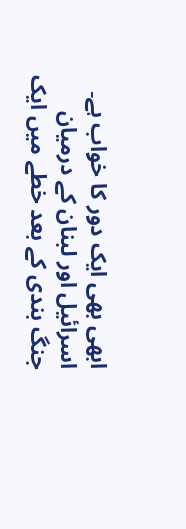ابھی بھی ایک دور کا خواب ہے۔
اسرائیل اور لبنان کے درمیان جنگ بندی کے بعد خطے میں ایک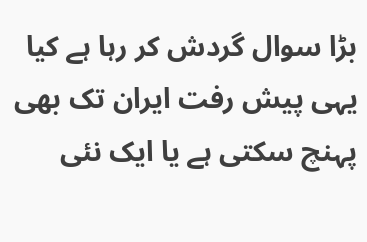بڑا سوال گردش کر رہا ہے کیا یہی پیش رفت ایران تک بھی پہنچ سکتی ہے یا ایک نئی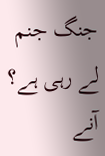جنگ جنم لے رہی ہے؟ آنے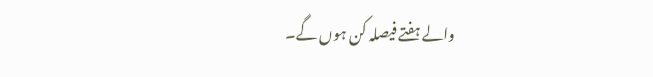والے ہفتے فیصلہ کن ہوں گے۔